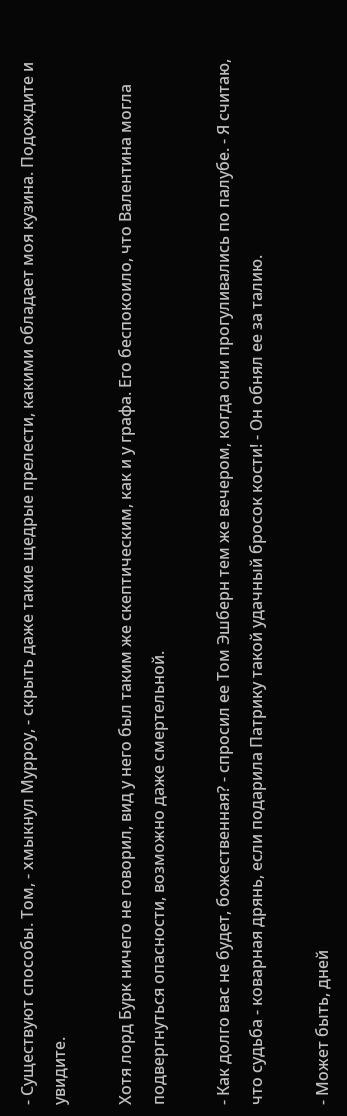- Существуют способы. Том, - хмыкнул Мурроу, - скрыть даже такие щедрые прелести, какими обладает моя кузина. Подождите и увидите.

Хотя лорд Бурк ничего не говорил, вид у него был таким же скептическим, как и у графа. Его беспокоило, что Валентина могла подвергнуться опасности, возможно даже смертельной.

- Как долго вас не будет, божественная? - спросил ее Том Эшберн тем же вечером, когда они прогуливались по палубе. - Я считаю, что судьба - коварная дрянь, если подарила Патрику такой удачный бросок кости! - Он обнял ее за талию.

- Может быть, дней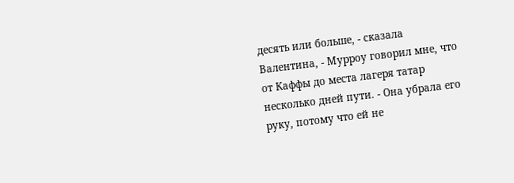десять или больше, - сказала Валентина, - Мурроу говорил мне, что от Каффы до места лагеря татар несколько дней пути. - Она убрала его руку, потому что ей не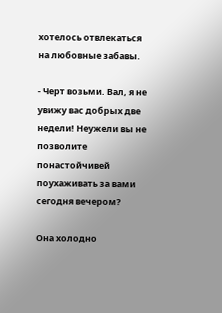хотелось отвлекаться на любовные забавы.

- Черт возьми. Вал, я не увижу вас добрых две недели! Неужели вы не позволите понастойчивей поухаживать за вами сегодня вечером?

Она холодно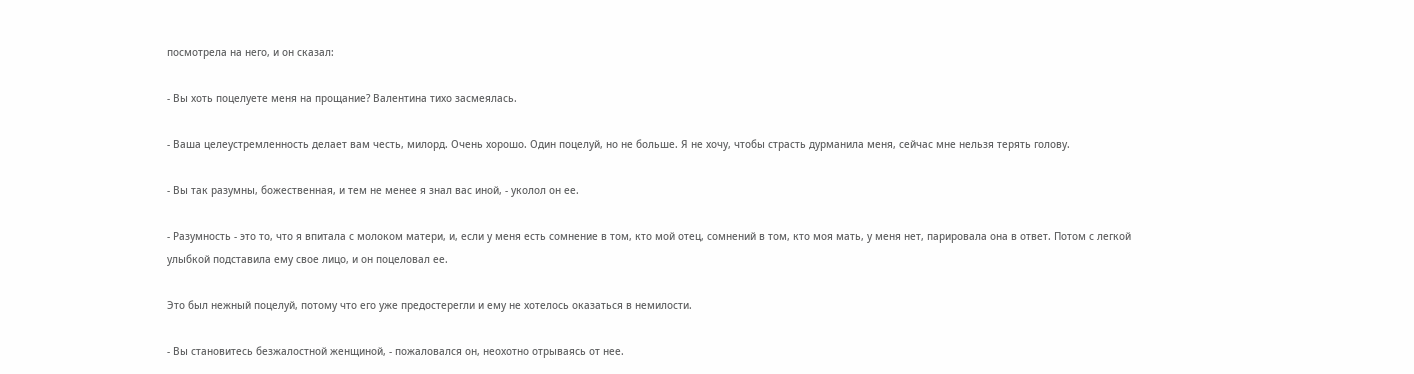посмотрела на него, и он сказал:

- Вы хоть поцелуете меня на прощание? Валентина тихо засмеялась.

- Ваша целеустремленность делает вам честь, милорд. Очень хорошо. Один поцелуй, но не больше. Я не хочу, чтобы страсть дурманила меня, сейчас мне нельзя терять голову.

- Вы так разумны, божественная, и тем не менее я знал вас иной, - уколол он ее.

- Разумность - это то, что я впитала с молоком матери, и, если у меня есть сомнение в том, кто мой отец, сомнений в том, кто моя мать, у меня нет, парировала она в ответ. Потом с легкой улыбкой подставила ему свое лицо, и он поцеловал ее.

Это был нежный поцелуй, потому что его уже предостерегли и ему не хотелось оказаться в немилости.

- Вы становитесь безжалостной женщиной, - пожаловался он, неохотно отрываясь от нее.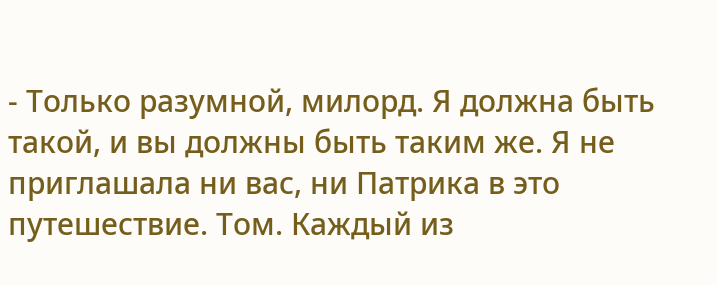- Только разумной, милорд. Я должна быть такой, и вы должны быть таким же. Я не приглашала ни вас, ни Патрика в это путешествие. Том. Каждый из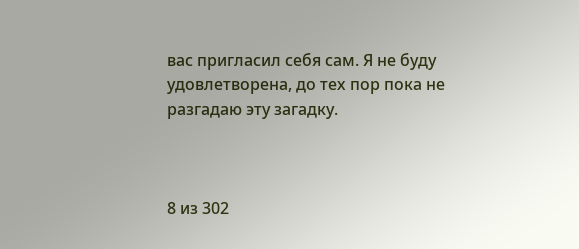вас пригласил себя сам. Я не буду удовлетворена, до тех пор пока не разгадаю эту загадку.



8 из 302